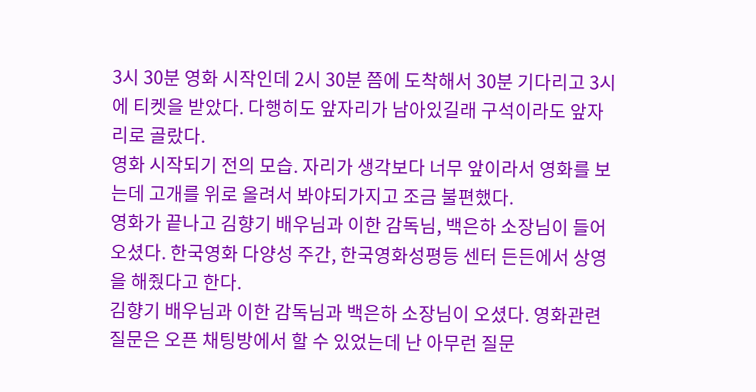3시 30분 영화 시작인데 2시 30분 쯤에 도착해서 30분 기다리고 3시에 티켓을 받았다. 다행히도 앞자리가 남아있길래 구석이라도 앞자리로 골랐다.
영화 시작되기 전의 모습. 자리가 생각보다 너무 앞이라서 영화를 보는데 고개를 위로 올려서 봐야되가지고 조금 불편했다.
영화가 끝나고 김향기 배우님과 이한 감독님, 백은하 소장님이 들어오셨다. 한국영화 다양성 주간, 한국영화성평등 센터 든든에서 상영을 해줬다고 한다.
김향기 배우님과 이한 감독님과 백은하 소장님이 오셨다. 영화관련 질문은 오픈 채팅방에서 할 수 있었는데 난 아무런 질문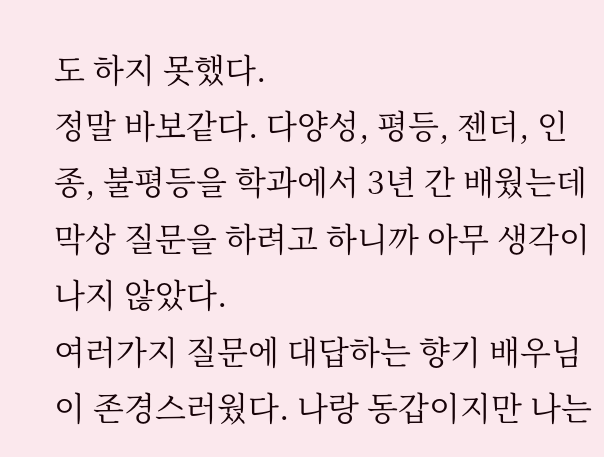도 하지 못했다.
정말 바보같다. 다양성, 평등, 젠더, 인종, 불평등을 학과에서 3년 간 배웠는데 막상 질문을 하려고 하니까 아무 생각이 나지 않았다.
여러가지 질문에 대답하는 향기 배우님이 존경스러웠다. 나랑 동갑이지만 나는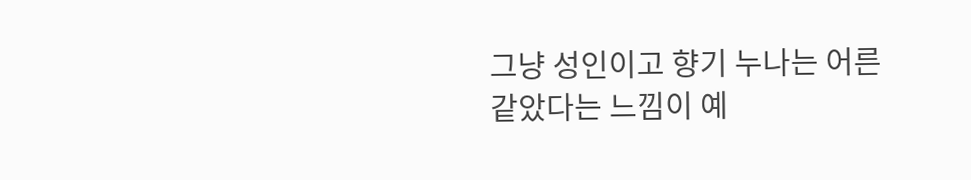그냥 성인이고 향기 누나는 어른 같았다는 느낌이 예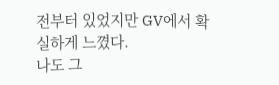전부터 있었지만 GV에서 확실하게 느꼈다.
나도 그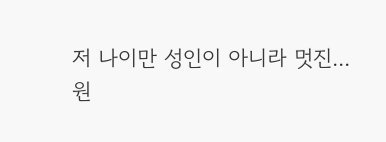저 나이만 성인이 아니라 멋진...
원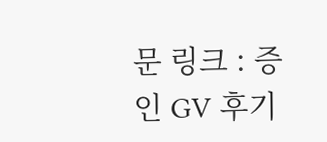문 링크 : 증인 GV 후기